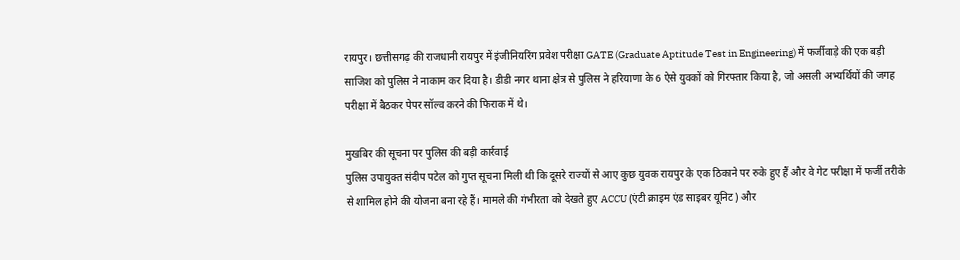रायपुर। छत्तीसगढ़ की राजधानी रायपुर में इंजीनियरिंग प्रवेश परीक्षा GATE (Graduate Aptitude Test in Engineering) में फर्जीवाड़े की एक बड़ी साजिश को पुलिस ने नाकाम कर दिया है। डीडी नगर थाना क्षेत्र से पुलिस ने हरियाणा के 6 ऐसे युवकों को गिरफ्तार किया है, जो असली अभ्यर्थियों की जगह परीक्षा में बैठकर पेपर सॉल्व करने की फिराक में थे।

मुखबिर की सूचना पर पुलिस की बड़ी कार्रवाई
पुलिस उपायुक्त संदीप पटेल को गुप्त सूचना मिली थी कि दूसरे राज्यों से आए कुछ युवक रायपुर के एक ठिकाने पर रुके हुए हैं और वे गेट परीक्षा में फर्जी तरीके से शामिल होने की योजना बना रहे हैं। मामले की गंभीरता को देखते हुए ACCU (एंटी क्राइम एंड साइबर यूनिट) और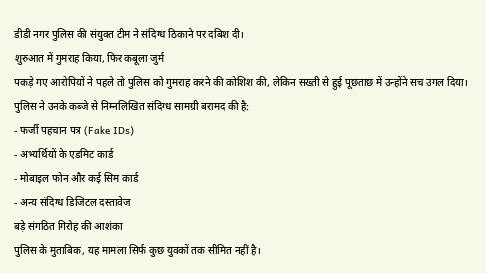डीडी नगर पुलिस की संयुक्त टीम ने संदिग्ध ठिकाने पर दबिश दी।
शुरुआत में गुमराह किया, फिर कबूला जुर्म
पकड़े गए आरोपियों ने पहले तो पुलिस को गुमराह करने की कोशिश की, लेकिन सख्ती से हुई पूछताछ में उन्होंने सच उगल दिया। पुलिस ने उनके कब्जे से निम्नलिखित संदिग्ध सामग्री बरामद की है:
- फर्जी पहचान पत्र (Fake IDs)
- अभ्यर्थियों के एडमिट कार्ड
- मोबाइल फोन और कई सिम कार्ड
- अन्य संदिग्ध डिजिटल दस्तावेज
बड़े संगठित गिरोह की आशंका
पुलिस के मुताबिक, यह मामला सिर्फ कुछ युवकों तक सीमित नहीं है।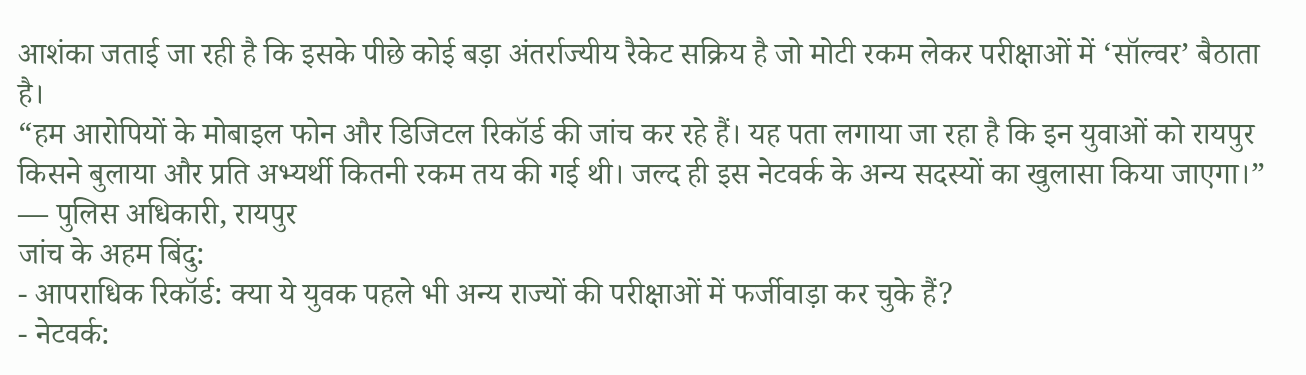आशंका जताई जा रही है कि इसके पीछे कोई बड़ा अंतर्राज्यीय रैकेट सक्रिय है जो मोटी रकम लेकर परीक्षाओं में ‘सॉल्वर’ बैठाता है।
“हम आरोपियों के मोबाइल फोन और डिजिटल रिकॉर्ड की जांच कर रहे हैं। यह पता लगाया जा रहा है कि इन युवाओं को रायपुर किसने बुलाया और प्रति अभ्यर्थी कितनी रकम तय की गई थी। जल्द ही इस नेटवर्क के अन्य सदस्यों का खुलासा किया जाएगा।” — पुलिस अधिकारी, रायपुर
जांच के अहम बिंदु:
- आपराधिक रिकॉर्ड: क्या ये युवक पहले भी अन्य राज्यों की परीक्षाओं में फर्जीवाड़ा कर चुके हैं?
- नेटवर्क: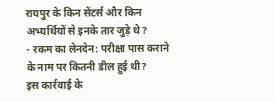रायपुर के किन सेंटर्स और किन अभ्यर्थियों से इनके तार जुड़े थे?
- रकम का लेनदेन: परीक्षा पास कराने के नाम पर कितनी डील हुई थी?
इस कार्रवाई के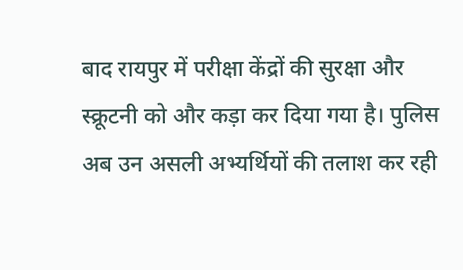बाद रायपुर में परीक्षा केंद्रों की सुरक्षा और स्क्रूटनी को और कड़ा कर दिया गया है। पुलिस अब उन असली अभ्यर्थियों की तलाश कर रही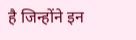है जिन्होंने इन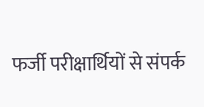फर्जी परीक्षार्थियों से संपर्क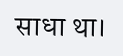साधा था।